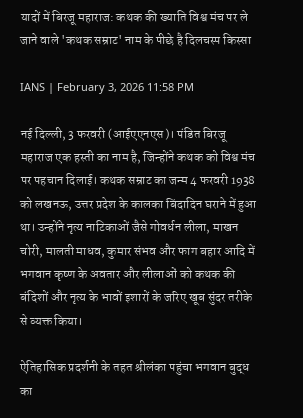यादों में बिरजू महाराज: कथक की ख्याति विश्व मंच पर ले जाने वाले 'कथक सम्राट' नाम के पीछे है दिलचस्प किस्सा

IANS | February 3, 2026 11:58 PM

नई दिल्ली, 3 फरवरी (आईएएनएस)। पंडित बिरजू महाराज एक हस्ती का नाम है, जिन्होंने कथक को विश्व मंच पर पहचान दिलाई। कथक सम्राट का जन्म 4 फरवरी 1938 को लखनऊ, उत्तर प्रदेश के कालका बिंदादिन घराने में हुआ था। उन्होंने नृत्य नाटिकाओं जैसे गोवर्धन लीला, माखन चोरी, मालती माधव, कुमार संभव और फाग बहार आदि में भगवान कृष्ण के अवतार और लीलाओं को कथक की बंदिशों और नृत्य के भावों इशारों के जरिए खूब सुंदर तरीके से व्यक्त किया।

ऐतिहासिक प्रदर्शनी के तहत श्रीलंका पहुंचा भगवान बुद्ध का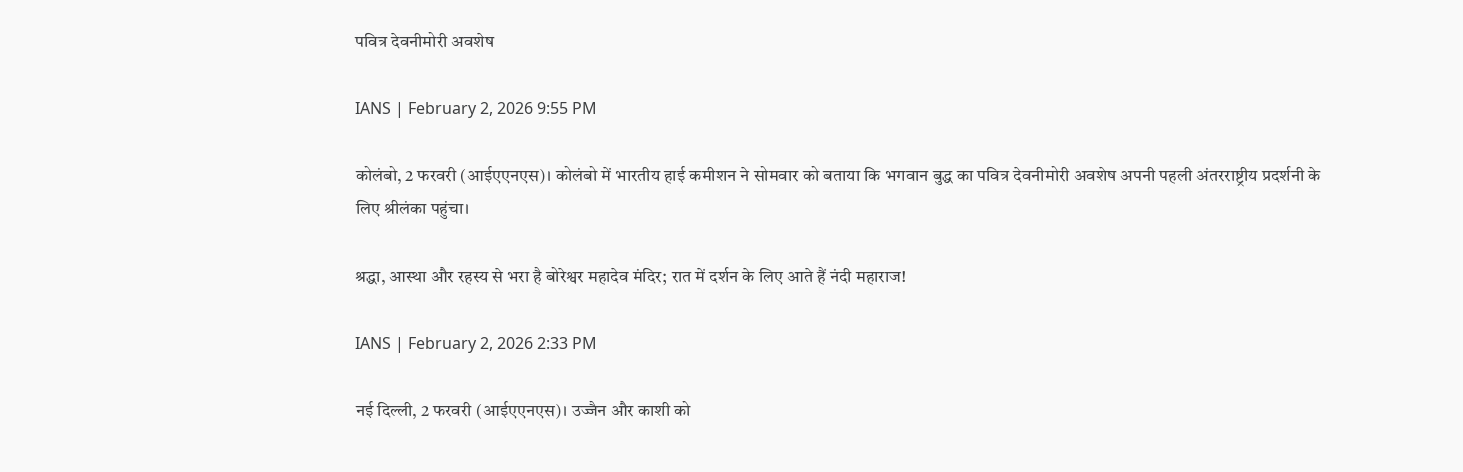पवित्र देवनीमोरी अवशेष

IANS | February 2, 2026 9:55 PM

कोलंबो, 2 फरवरी (आईएएनएस)। कोलंबो में भारतीय हाई कमीशन ने सोमवार को बताया कि भगवान बुद्ध का पवित्र देवनीमोरी अवशेष अपनी पहली अंतरराष्ट्रीय प्रदर्शनी के लिए श्रीलंका पहुंचा।

श्रद्धा, आस्था और रहस्य से भरा है बोरेश्वर महादेव मंदिर; रात में दर्शन के लिए आते हैं नंदी महाराज!

IANS | February 2, 2026 2:33 PM

नई दिल्ली, 2 फरवरी (आईएएनएस)। उज्जैन और काशी को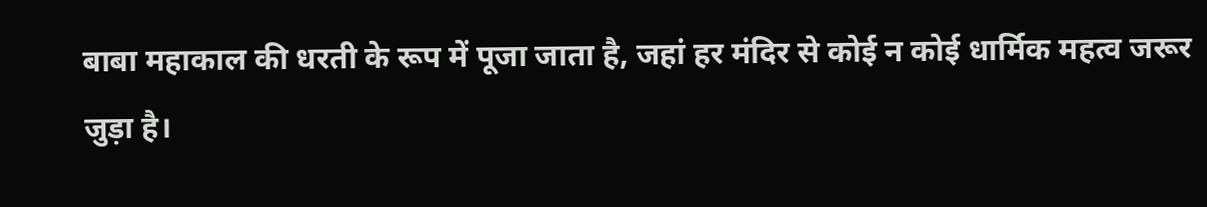बाबा महाकाल की धरती के रूप में पूजा जाता है, जहां हर मंदिर से कोई न कोई धार्मिक महत्व जरूर जुड़ा है।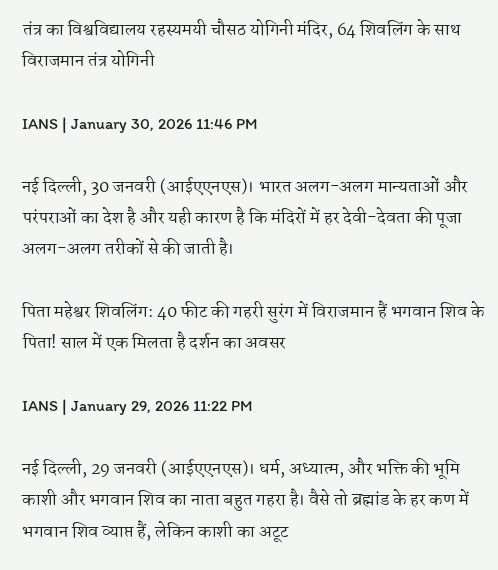तंत्र का विश्वविद्यालय रहस्यमयी चौसठ योगिनी मंदिर, 64 शिवलिंग के साथ विराजमान तंत्र योगिनी

IANS | January 30, 2026 11:46 PM

नई दिल्ली, 30 जनवरी (आईएएनएस)। भारत अलग-अलग मान्यताओं और परंपराओं का देश है और यही कारण है कि मंदिरों में हर देवी-देवता की पूजा अलग-अलग तरीकों से की जाती है।

पिता महेश्वर शिवलिंग: 40 फीट की गहरी सुरंग में विराजमान हैं भगवान शिव के पिता! साल में एक मिलता है दर्शन का अवसर

IANS | January 29, 2026 11:22 PM

नई दिल्ली, 29 जनवरी (आईएएनएस)। धर्म, अध्यात्म, और भक्ति की भूमि काशी और भगवान शिव का नाता बहुत गहरा है। वैसे तो ब्रह्मांड के हर कण में भगवान शिव व्याप्त हैं, लेकिन काशी का अटूट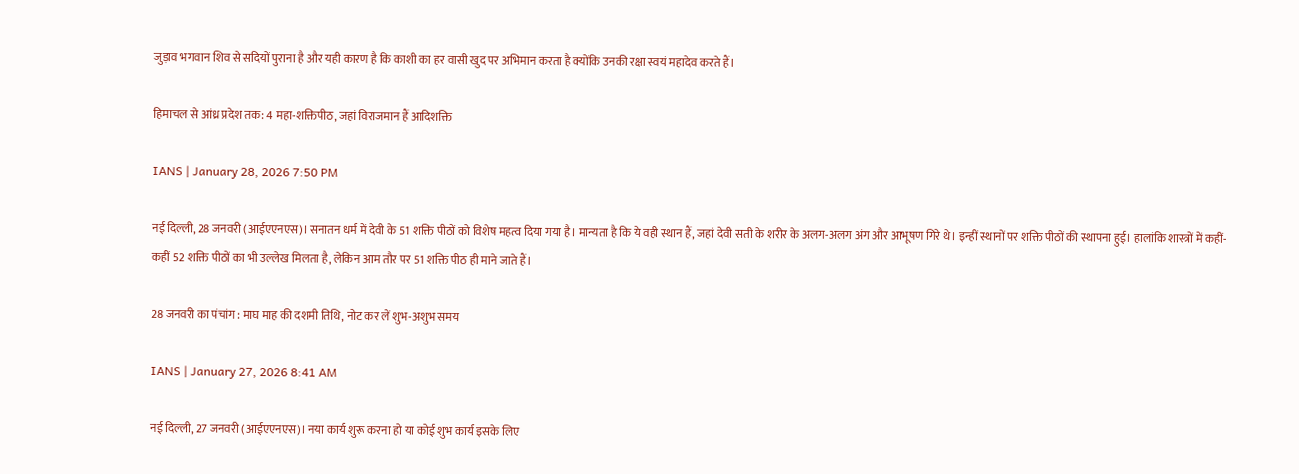जुड़ाव भगवान शिव से सदियों पुराना है और यही कारण है कि काशी का हर वासी खुद पर अभिमान करता है क्योंकि उनकी रक्षा स्वयं महादेव करते हैं।

हिमाचल से आंध्र प्रदेश तक: 4 महा-शक्तिपीठ, जहां विराजमान हैं आदिशक्ति

IANS | January 28, 2026 7:50 PM

नई दिल्ली, 28 जनवरी (आईएएनएस)। सनातन धर्म में देवी के 51 शक्ति पीठों को विशेष महत्व दिया गया है। मान्यता है कि ये वही स्थान हैं, जहां देवी सती के शरीर के अलग-अलग अंग और आभूषण गिरे थे। इन्हीं स्थानों पर शक्ति पीठों की स्थापना हुई। हालांकि शास्त्रों में कहीं-कहीं 52 शक्ति पीठों का भी उल्लेख मिलता है, लेकिन आम तौर पर 51 शक्ति पीठ ही माने जाते हैं।

28 जनवरी का पंचांग : माघ माह की दशमी तिथि, नोट कर लें शुभ-अशुभ समय

IANS | January 27, 2026 8:41 AM

नई दिल्ली, 27 जनवरी (आईएएनएस)। नया कार्य शुरू करना हो या कोई शुभ कार्य इसके लिए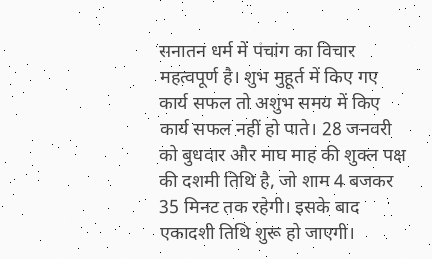सनातन धर्म में पंचांग का विचार महत्वपूर्ण है। शुभ मुहूर्त में किए गए कार्य सफल तो अशुभ समय में किए कार्य सफल नहीं हो पाते। 28 जनवरी को बुधवार और माघ माह की शुक्ल पक्ष की दशमी तिथि है, जो शाम 4 बजकर 35 मिनट तक रहेगी। इसके बाद एकादशी तिथि शुरू हो जाएगी।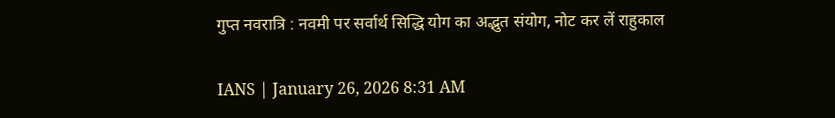गुप्त नवरात्रि : नवमी पर सर्वार्थ सिद्धि योग का अद्भुत संयोग, नोट कर लें राहुकाल

IANS | January 26, 2026 8:31 AM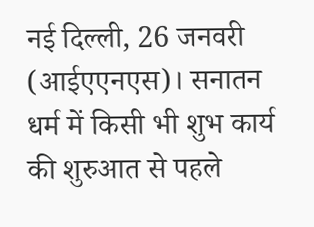नई दिल्ली, 26 जनवरी (आईएएनएस)। सनातन धर्म में किसी भी शुभ कार्य की शुरुआत से पहले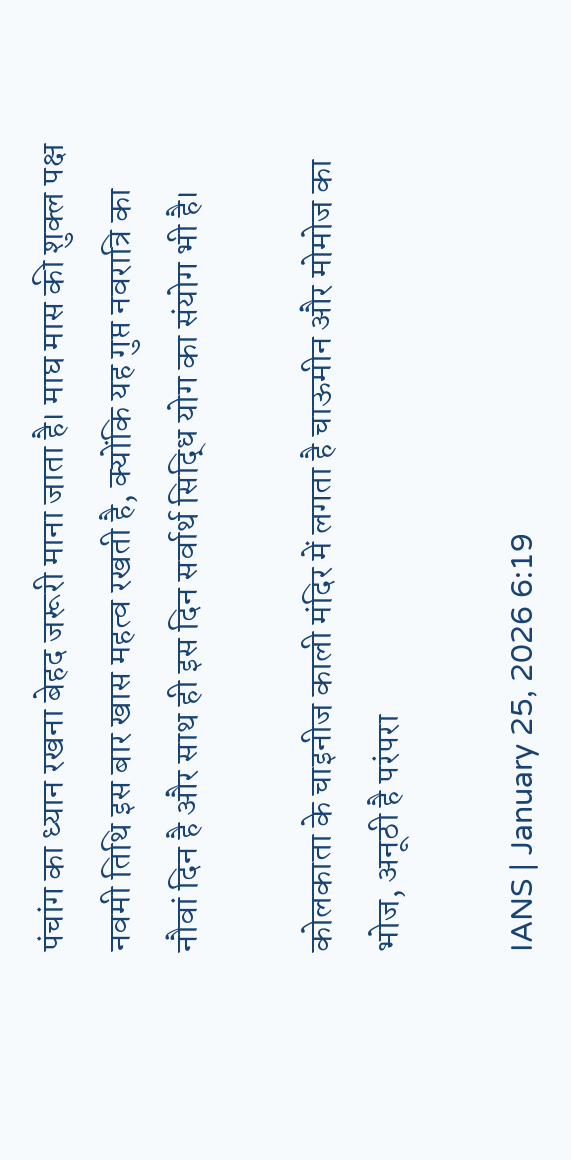पंचांग का ध्यान रखना बेहद जरूरी माना जाता है। माघ मास की शुक्ल पक्ष नवमी तिथि इस बार खास महत्व रखती है, क्योंकि यह गुप्त नवरात्रि का नौवां दिन है और साथ ही इस दिन सर्वार्थ सिद्धि योग का संयोग भी है।

कोलकाता के चाइनीज काली मंदिर में लगता है चाऊमीन और मोमोज का भोज, अनूठी है परंपरा

IANS | January 25, 2026 6:19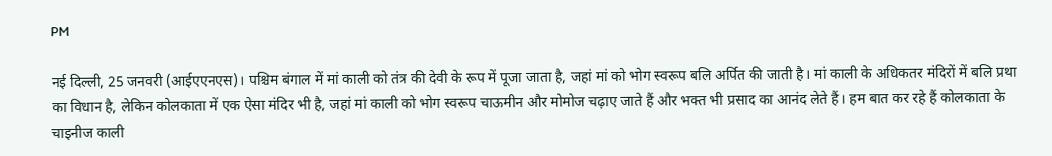PM

नई दिल्ली, 25 जनवरी (आईएएनएस)। पश्चिम बंगाल में मां काली को तंत्र की देवी के रूप में पूजा जाता है, जहां मां को भोग स्वरूप बलि अर्पित की जाती है। मां काली के अधिकतर मंदिरों में बलि प्रथा का विधान है, लेकिन कोलकाता में एक ऐसा मंदिर भी है, जहां मां काली को भोग स्वरूप चाऊमीन और मोमोज चढ़ाए जाते हैं और भक्त भी प्रसाद का आनंद लेते हैं। हम बात कर रहे हैं कोलकाता के चाइनीज काली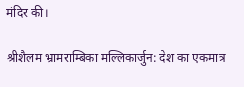मंदिर की।

श्रीशैलम भ्रामराम्बिका मल्लिकार्जुन: देश का एकमात्र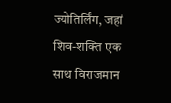ज्योतिर्लिंग, जहां शिव-शक्ति एक साथ विराजमान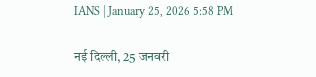IANS | January 25, 2026 5:58 PM

नई दिल्ली, 25 जनवरी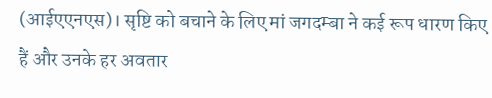(आईएएनएस)। सृष्टि को बचाने के लिए मां जगदम्बा ने कई रूप धारण किए हैं और उनके हर अवतार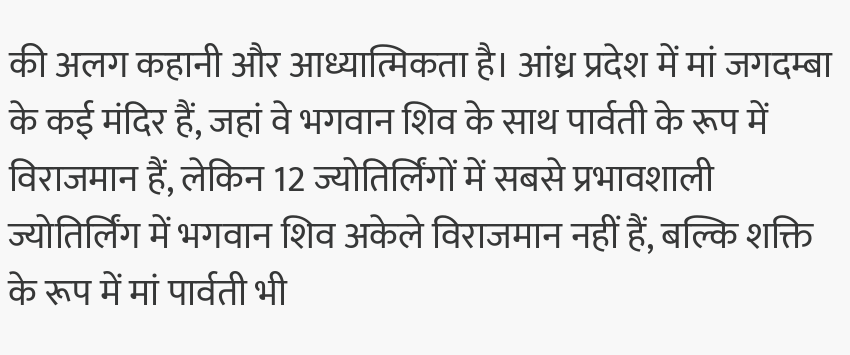की अलग कहानी और आध्यात्मिकता है। आंध्र प्रदेश में मां जगदम्बा के कई मंदिर हैं, जहां वे भगवान शिव के साथ पार्वती के रूप में विराजमान हैं, लेकिन 12 ज्योतिर्लिंगों में सबसे प्रभावशाली ज्योतिर्लिंग में भगवान शिव अकेले विराजमान नहीं हैं, बल्कि शक्ति के रूप में मां पार्वती भी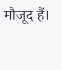मौजूद हैं।